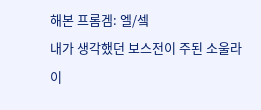해본 프롬겜: 엘/셐
내가 생각했던 보스전이 주된 소울라이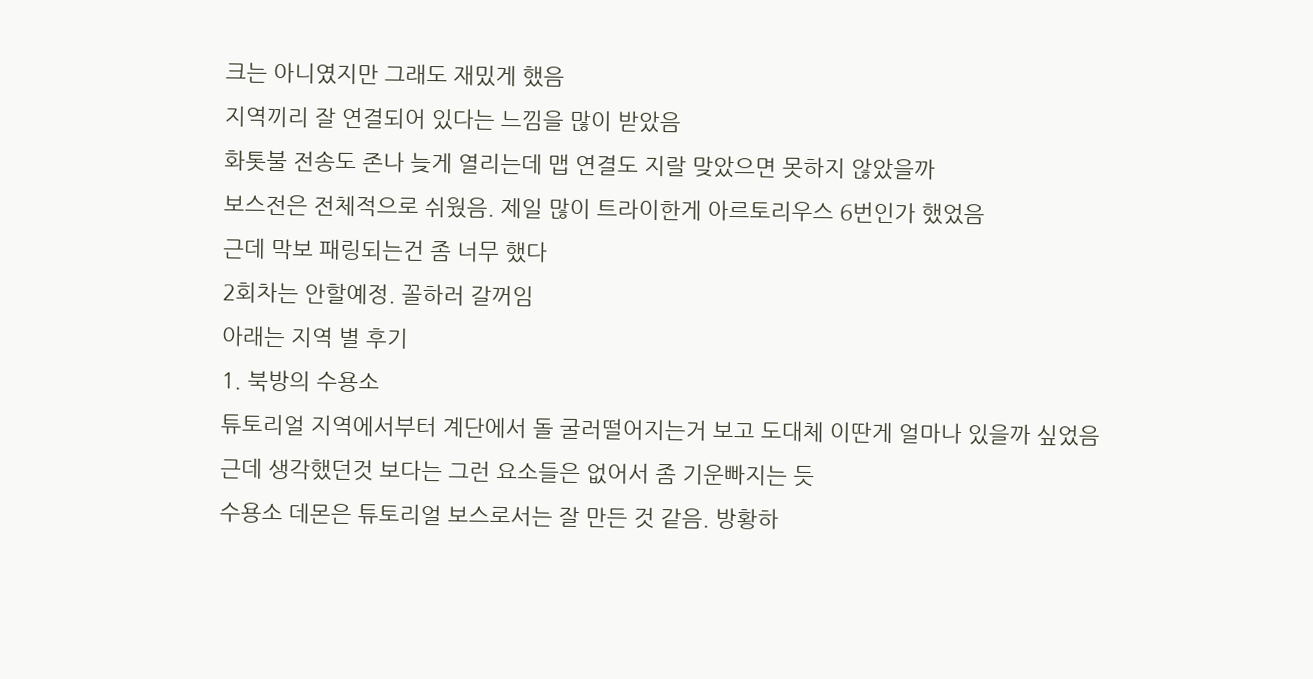크는 아니였지만 그래도 재밌게 했음
지역끼리 잘 연결되어 있다는 느낌을 많이 받았음
화톳불 전송도 존나 늦게 열리는데 맵 연결도 지랄 맞았으면 못하지 않았을까
보스전은 전체적으로 쉬웠음. 제일 많이 트라이한게 아르토리우스 6번인가 했었음
근데 막보 패링되는건 좀 너무 했다
2회차는 안할예정. 꼴하러 갈꺼임
아래는 지역 별 후기
1. 북방의 수용소
튜토리얼 지역에서부터 계단에서 돌 굴러떨어지는거 보고 도대체 이딴게 얼마나 있을까 싶었음
근데 생각했던것 보다는 그런 요소들은 없어서 좀 기운빠지는 듯
수용소 데몬은 튜토리얼 보스로서는 잘 만든 것 같음. 방황하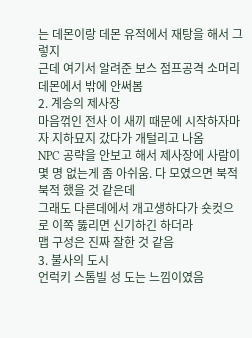는 데몬이랑 데몬 유적에서 재탕을 해서 그렇지
근데 여기서 알려준 보스 점프공격 소머리 데몬에서 밖에 안써봄
2. 계승의 제사장
마음꺾인 전사 이 새끼 때문에 시작하자마자 지하묘지 갔다가 개털리고 나옴
NPC 공략을 안보고 해서 제사장에 사람이 몇 명 없는게 좀 아쉬움. 다 모였으면 북적북적 했을 것 같은데
그래도 다른데에서 개고생하다가 숏컷으로 이쪽 뚫리면 신기하긴 하더라
맵 구성은 진짜 잘한 것 같음
3. 불사의 도시
언럭키 스톰빌 성 도는 느낌이였음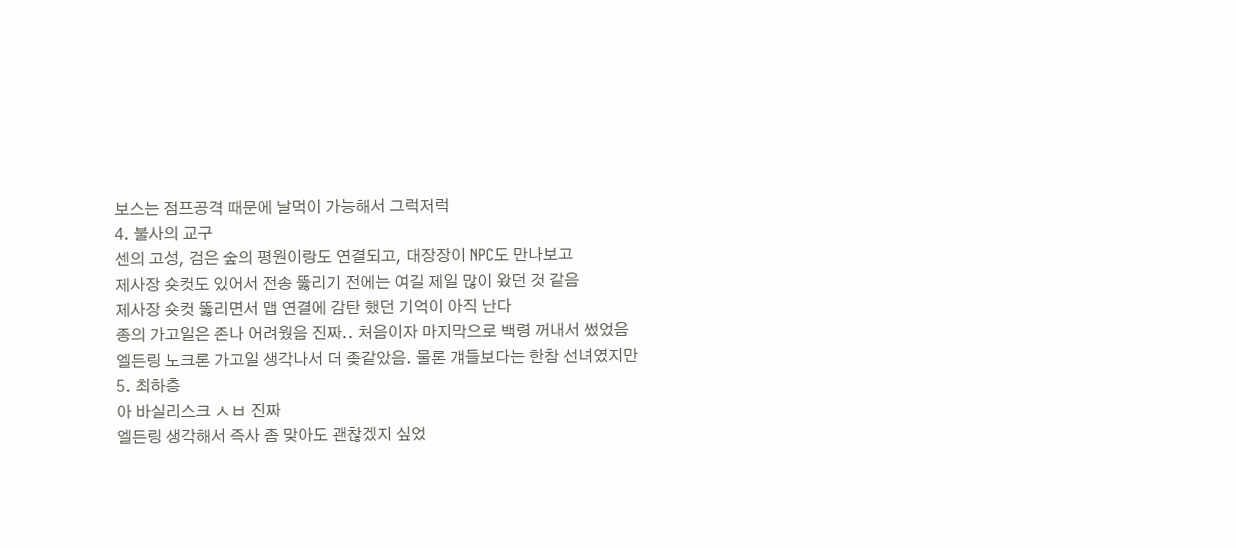보스는 점프공격 때문에 날먹이 가능해서 그럭저럭
4. 불사의 교구
센의 고성, 검은 숲의 평원이랑도 연결되고, 대장장이 NPC도 만나보고
제사장 숏컷도 있어서 전송 뚫리기 전에는 여길 제일 많이 왔던 것 같음
제사장 숏컷 뚫리면서 맵 연결에 감탄 했던 기억이 아직 난다
종의 가고일은 존나 어려웠음 진짜.. 처음이자 마지막으로 백령 꺼내서 썼었음
엘든링 노크론 가고일 생각나서 더 좆같았음. 물론 걔들보다는 한참 선녀였지만
5. 최하층
아 바실리스크 ㅅㅂ 진짜
엘든링 생각해서 즉사 좀 맞아도 괜찮겠지 싶었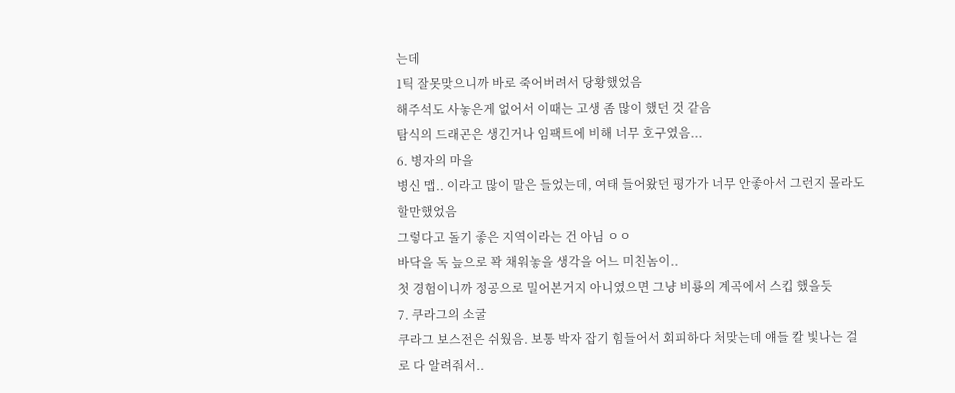는데
1틱 잘못맞으니까 바로 죽어버려서 당황했었음
해주석도 사놓은게 없어서 이때는 고생 좀 많이 했던 것 같음
탐식의 드래곤은 생긴거나 임팩트에 비해 너무 호구였음...
6. 병자의 마을
병신 맵.. 이라고 많이 말은 들었는데, 여태 들어왔던 평가가 너무 안좋아서 그런지 몰라도 할만했었음
그렇다고 돌기 좋은 지역이라는 건 아님 ㅇㅇ
바닥을 독 늪으로 꽉 채워놓을 생각을 어느 미친놈이..
첫 경험이니까 정공으로 밀어본거지 아니였으면 그냥 비룡의 계곡에서 스킵 했을듯
7. 쿠라그의 소굴
쿠라그 보스전은 쉬웠음. 보통 박자 잡기 힘들어서 회피하다 처맞는데 얘들 칼 빛나는 걸로 다 알려줘서..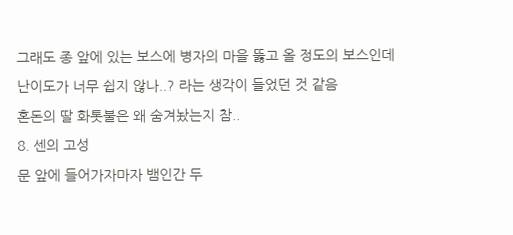그래도 종 앞에 있는 보스에 병자의 마을 뚫고 올 정도의 보스인데
난이도가 너무 쉽지 않나..? 라는 생각이 들었던 것 같음
혼돈의 딸 화톳불은 왜 숨겨놨는지 참..
8. 센의 고성
문 앞에 들어가자마자 뱀인간 두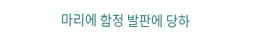마리에 함정 발판에 당하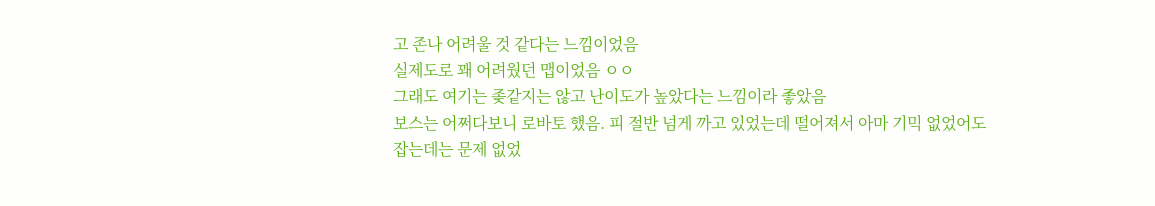고 존나 어려울 것 같다는 느낌이었음
실제도로 꽤 어려웠던 맵이었음 ㅇㅇ
그래도 여기는 좆같지는 않고 난이도가 높았다는 느낌이라 좋았음
보스는 어쩌다보니 로바토 했음. 피 절반 넘게 까고 있었는데 떨어져서 아마 기믹 없었어도 잡는데는 문제 없었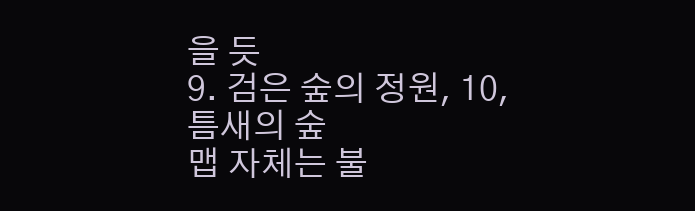을 듯
9. 검은 숲의 정원, 10, 틈새의 숲
맵 자체는 불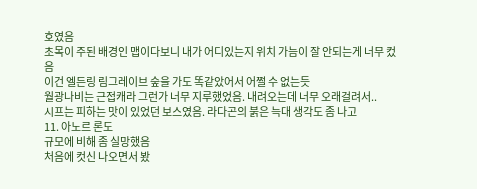호였음
초목이 주된 배경인 맵이다보니 내가 어디있는지 위치 가늠이 잘 안되는게 너무 컸음
이건 엘든링 림그레이브 숲을 가도 똑같았어서 어쩔 수 없는듯
월광나비는 근접캐라 그런가 너무 지루했었음. 내려오는데 너무 오래걸려서..
시프는 피하는 맛이 있었던 보스였음. 라다곤의 붉은 늑대 생각도 좀 나고
11. 아노르 론도
규모에 비해 좀 실망했음
처음에 컷신 나오면서 봤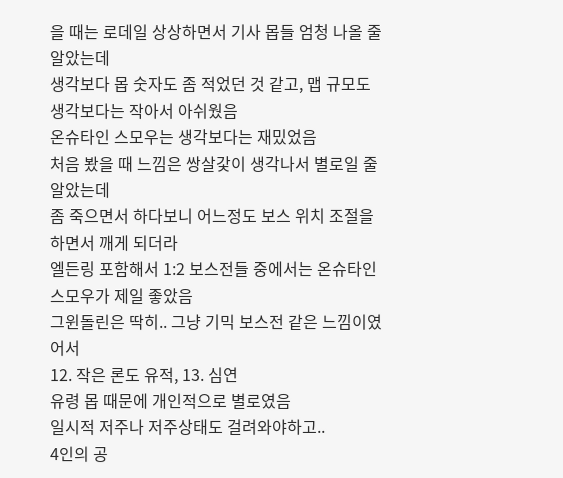을 때는 로데일 상상하면서 기사 몹들 엄청 나올 줄 알았는데
생각보다 몹 숫자도 좀 적었던 것 같고, 맵 규모도 생각보다는 작아서 아쉬웠음
온슈타인 스모우는 생각보다는 재밌었음
처음 봤을 때 느낌은 쌍살갗이 생각나서 별로일 줄 알았는데
좀 죽으면서 하다보니 어느정도 보스 위치 조절을 하면서 깨게 되더라
엘든링 포함해서 1:2 보스전들 중에서는 온슈타인 스모우가 제일 좋았음
그윈돌린은 딱히.. 그냥 기믹 보스전 같은 느낌이였어서
12. 작은 론도 유적, 13. 심연
유령 몹 때문에 개인적으로 별로였음
일시적 저주나 저주상태도 걸려와야하고..
4인의 공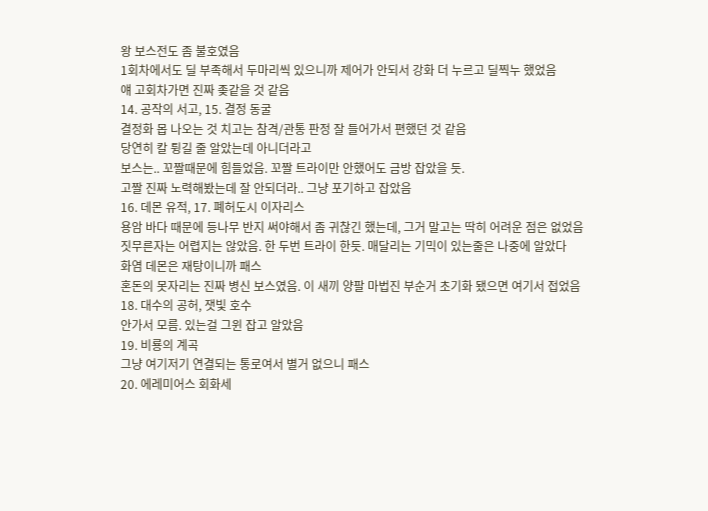왕 보스전도 좀 불호였음
1회차에서도 딜 부족해서 두마리씩 있으니까 제어가 안되서 강화 더 누르고 딜찍누 했었음
얘 고회차가면 진짜 좆같을 것 같음
14. 공작의 서고, 15. 결정 동굴
결정화 몹 나오는 것 치고는 참격/관통 판정 잘 들어가서 편했던 것 같음
당연히 칼 튕길 줄 알았는데 아니더라고
보스는.. 꼬짤때문에 힘들었음. 꼬짤 트라이만 안했어도 금방 잡았을 듯.
고짤 진짜 노력해봤는데 잘 안되더라.. 그냥 포기하고 잡았음
16. 데몬 유적, 17. 폐허도시 이자리스
용암 바다 때문에 등나무 반지 써야해서 좀 귀찮긴 했는데, 그거 말고는 딱히 어려운 점은 없었음
짓무른자는 어렵지는 않았음. 한 두번 트라이 한듯. 매달리는 기믹이 있는줄은 나중에 알았다
화염 데몬은 재탕이니까 패스
혼돈의 못자리는 진짜 병신 보스였음. 이 새끼 양팔 마법진 부순거 초기화 됐으면 여기서 접었음
18. 대수의 공허, 잿빛 호수
안가서 모름. 있는걸 그윈 잡고 알았음
19. 비룡의 계곡
그냥 여기저기 연결되는 통로여서 별거 없으니 패스
20. 에레미어스 회화세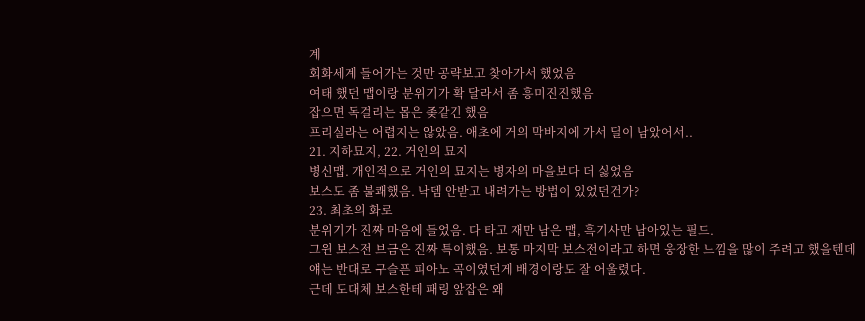계
회화세계 들어가는 것만 공략보고 찾아가서 했었음
여태 했던 맵이랑 분위기가 확 달라서 좀 흥미진진했음
잡으면 독걸리는 몹은 좆같긴 했음
프리실라는 어렵지는 않았음. 애초에 거의 막바지에 가서 딜이 남았어서..
21. 지하묘지, 22. 거인의 묘지
병신맵. 개인적으로 거인의 묘지는 병자의 마을보다 더 싫었음
보스도 좀 불쾌했음. 낙뎀 안받고 내려가는 방법이 있었던건가?
23. 최초의 화로
분위기가 진짜 마음에 들었음. 다 타고 재만 남은 맵, 흑기사만 남아있는 필드.
그윈 보스전 브금은 진짜 특이했음. 보통 마지막 보스전이라고 하면 웅장한 느낌을 많이 주려고 했을텐데
얘는 반대로 구슬픈 피아노 곡이였던게 배경이랑도 잘 어울렸다.
근데 도대체 보스한테 패링 앞잡은 왜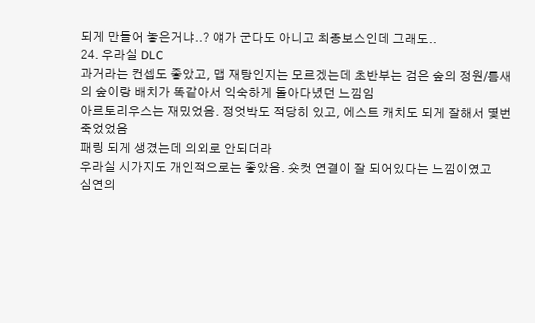되게 만들어 놓은거냐..? 얘가 군다도 아니고 최종보스인데 그래도..
24. 우라실 DLC
과거라는 컨셉도 좋았고, 맵 재탕인지는 모르겠는데 초반부는 검은 숲의 정원/틈새의 숲이랑 배치가 똑같아서 익숙하게 돌아다녔던 느낌임
아르토리우스는 재밌었음. 정엇박도 적당히 있고, 에스트 캐치도 되게 잘해서 몇번 죽었었음
패링 되게 생겼는데 의외로 안되더라
우라실 시가지도 개인적으로는 좋았음. 숏컷 연결이 잘 되어있다는 느낌이였고
심연의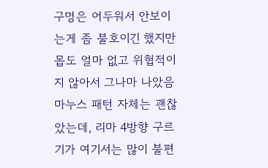구멍은 어두워서 안보이는게 좀 불호이긴 했지만 몹도 얼마 없고 위협적이지 않아서 그나마 나았음
마누스 패턴 자체는 괜찮았는데, 리마 4방향 구르기가 여기서는 많이 불편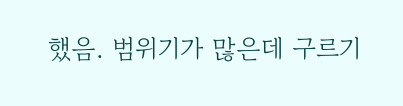했음. 범위기가 많은데 구르기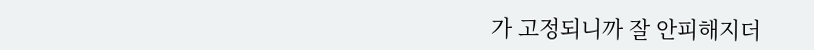가 고정되니까 잘 안피해지더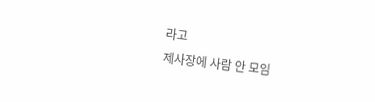라고
제사장에 사람 안 모임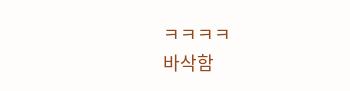ㅋㅋㅋㅋ
바삭함